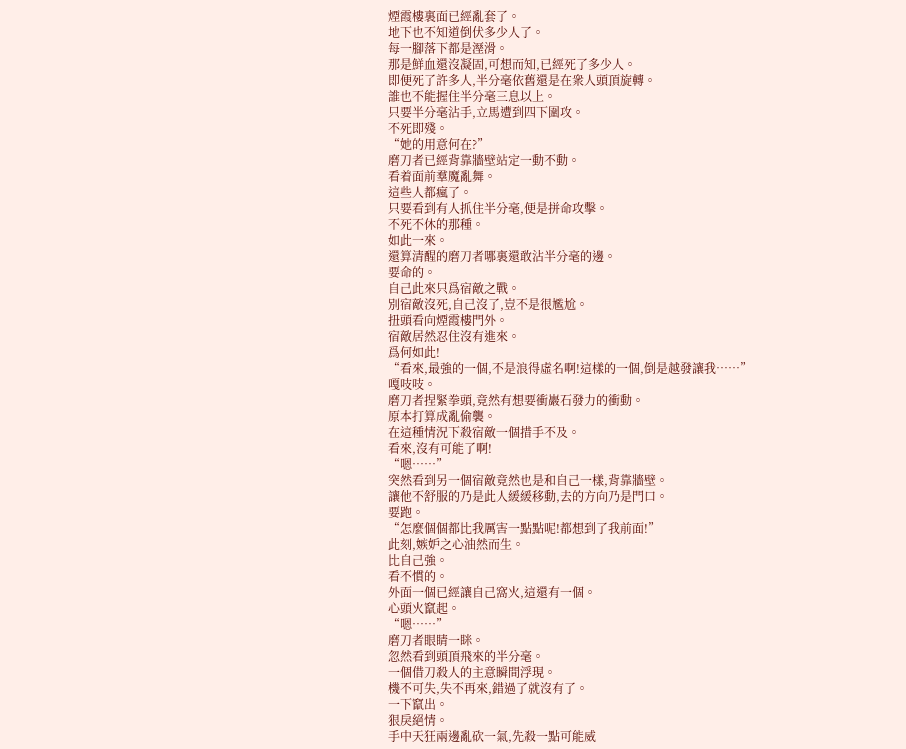煙霞樓裏面已經亂套了。
地下也不知道倒伏多少人了。
每一腳落下都是溼滑。
那是鮮血還沒凝固,可想而知,已經死了多少人。
即便死了許多人,半分毫依舊還是在衆人頭頂旋轉。
誰也不能握住半分毫三息以上。
只要半分毫沾手,立馬遭到四下圍攻。
不死即殘。
“她的用意何在?”
磨刀者已經背靠牆壁站定一動不動。
看着面前羣魔亂舞。
這些人都瘋了。
只要看到有人抓住半分毫,便是拼命攻擊。
不死不休的那種。
如此一來。
還算清醒的磨刀者哪裏還敢沾半分毫的邊。
要命的。
自己此來只爲宿敵之戰。
別宿敵沒死,自己沒了,豈不是很尷尬。
扭頭看向煙霞樓門外。
宿敵居然忍住沒有進來。
爲何如此!
“看來,最強的一個,不是浪得虛名啊!這樣的一個,倒是越發讓我……”
嘎吱吱。
磨刀者捏緊拳頭,竟然有想要衝巖石發力的衝動。
原本打算成亂偷襲。
在這種情況下殺宿敵一個措手不及。
看來,沒有可能了啊!
“嗯……”
突然看到另一個宿敵竟然也是和自己一樣,背靠牆壁。
讓他不舒服的乃是此人緩緩移動,去的方向乃是門口。
要跑。
“怎麼個個都比我厲害一點點呢!都想到了我前面!”
此刻,嫉妒之心油然而生。
比自己強。
看不慣的。
外面一個已經讓自己窩火,這還有一個。
心頭火竄起。
“嗯……”
磨刀者眼睛一眯。
忽然看到頭頂飛來的半分毫。
一個借刀殺人的主意瞬間浮現。
機不可失,失不再來,錯過了就沒有了。
一下竄出。
狠戾絕情。
手中天狂兩邊亂砍一氣,先殺一點可能威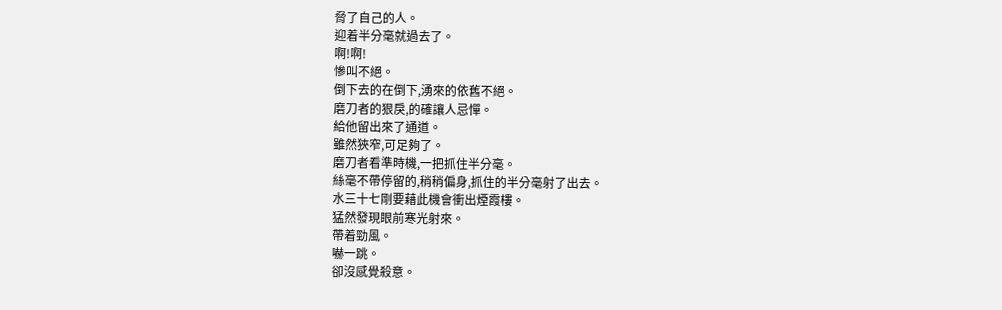脅了自己的人。
迎着半分毫就過去了。
啊!啊!
慘叫不絕。
倒下去的在倒下,湧來的依舊不絕。
磨刀者的狠戾,的確讓人忌憚。
給他留出來了通道。
雖然狹窄,可足夠了。
磨刀者看準時機,一把抓住半分毫。
絲毫不帶停留的,稍稍偏身,抓住的半分毫射了出去。
水三十七剛要藉此機會衝出煙霞樓。
猛然發現眼前寒光射來。
帶着勁風。
嚇一跳。
卻沒感覺殺意。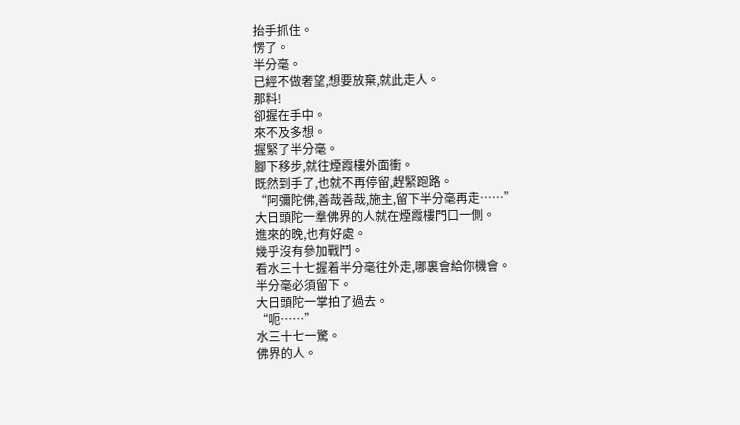抬手抓住。
愣了。
半分毫。
已經不做奢望,想要放棄,就此走人。
那料!
卻握在手中。
來不及多想。
握緊了半分毫。
腳下移步,就往煙霞樓外面衝。
既然到手了,也就不再停留,趕緊跑路。
“阿彌陀佛,善哉善哉,施主,留下半分毫再走……”
大日頭陀一羣佛界的人就在煙霞樓門口一側。
進來的晚,也有好處。
幾乎沒有參加戰鬥。
看水三十七握着半分毫往外走,哪裏會給你機會。
半分毫必須留下。
大日頭陀一掌拍了過去。
“呃……”
水三十七一驚。
佛界的人。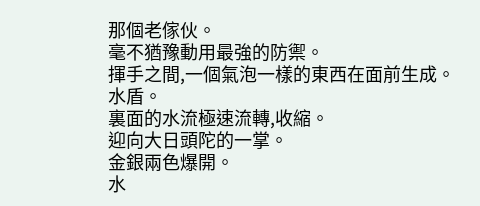那個老傢伙。
毫不猶豫動用最強的防禦。
揮手之間,一個氣泡一樣的東西在面前生成。
水盾。
裏面的水流極速流轉,收縮。
迎向大日頭陀的一掌。
金銀兩色爆開。
水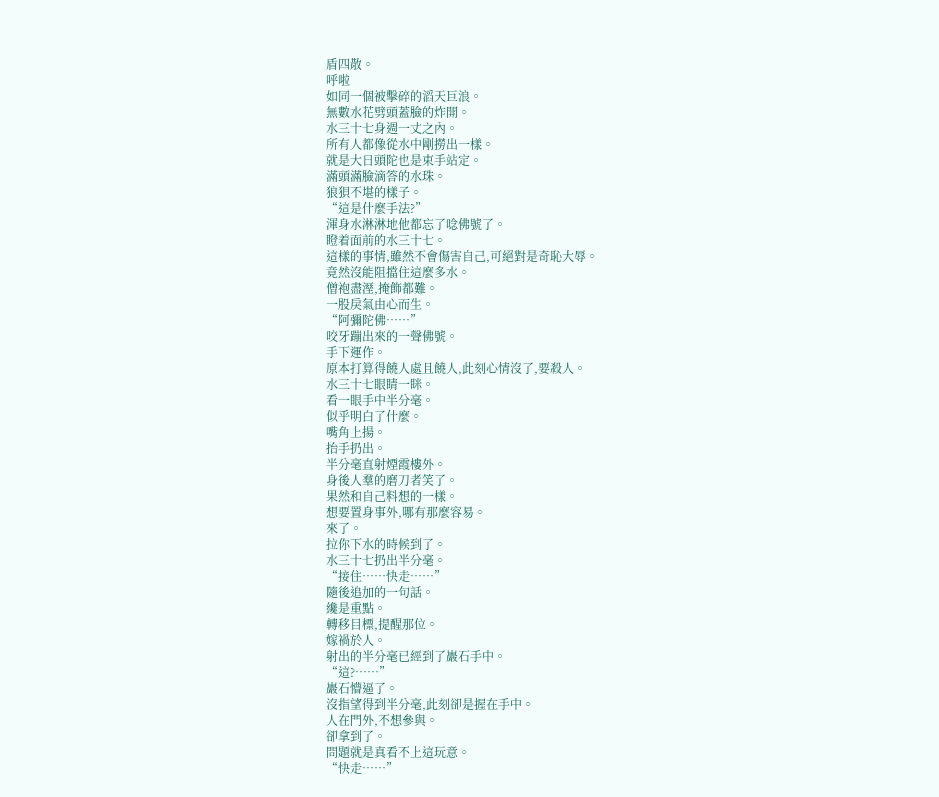盾四散。
呼啦
如同一個被擊碎的滔天巨浪。
無數水花劈頭蓋臉的炸開。
水三十七身週一丈之內。
所有人都像從水中剛撈出一樣。
就是大日頭陀也是束手站定。
滿頭滿臉滴答的水珠。
狼狽不堪的樣子。
“這是什麼手法?”
渾身水淋淋地他都忘了唸佛號了。
瞪着面前的水三十七。
這樣的事情,雖然不會傷害自己,可絕對是奇恥大辱。
竟然沒能阻擋住這麼多水。
僧袍盡溼,掩飾都難。
一股戾氣由心而生。
“阿彌陀佛……”
咬牙蹦出來的一聲佛號。
手下運作。
原本打算得饒人處且饒人,此刻心情沒了,要殺人。
水三十七眼睛一眯。
看一眼手中半分毫。
似乎明白了什麼。
嘴角上揚。
抬手扔出。
半分毫直射煙霞樓外。
身後人羣的磨刀者笑了。
果然和自己料想的一樣。
想要置身事外,哪有那麼容易。
來了。
拉你下水的時候到了。
水三十七扔出半分毫。
“接住……快走……”
隨後追加的一句話。
纔是重點。
轉移目標,提醒那位。
嫁禍於人。
射出的半分毫已經到了巖石手中。
“這?……”
巖石懵逼了。
沒指望得到半分毫,此刻卻是握在手中。
人在門外,不想參與。
卻拿到了。
問題就是真看不上這玩意。
“快走……”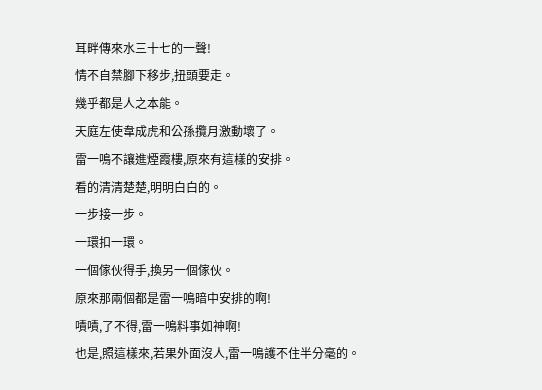耳畔傳來水三十七的一聲!
情不自禁腳下移步,扭頭要走。
幾乎都是人之本能。
天庭左使韋成虎和公孫攬月激動壞了。
雷一鳴不讓進煙霞樓,原來有這樣的安排。
看的清清楚楚,明明白白的。
一步接一步。
一環扣一環。
一個傢伙得手,換另一個傢伙。
原來那兩個都是雷一鳴暗中安排的啊!
嘖嘖,了不得,雷一鳴料事如神啊!
也是,照這樣來,若果外面沒人,雷一鳴護不住半分毫的。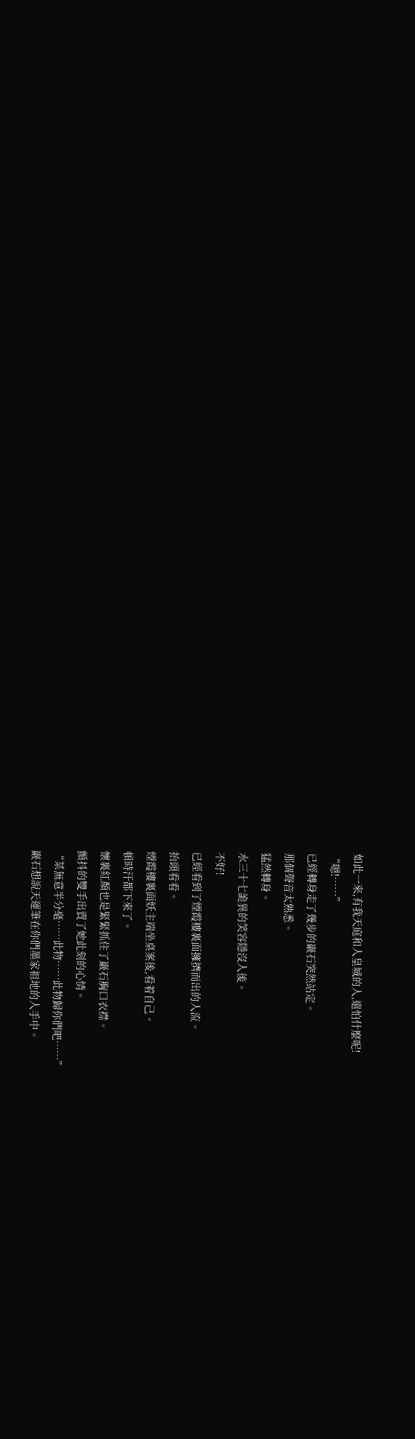如此一來,有我天庭和人皇城的人,還怕什麼呢!
“嗯!……”
已經轉身走了幾步的巖石突然站定。
那個聲音太熟悉。
猛然轉身。
水三十七詭異的笑容隱沒人後。
不好!
已經看到了煙霞樓裏面擁擠而出的人流。
抬頭看看。
煙霞樓裏面妖主端坐桌案後,看着自己。
頓時汗都下來了。
懷裏紅顏也是緊緊抓住了巖石胸口衣襟。
顫抖的雙手出賣了她此刻的心情。
“某無意半分毫……此物……此物歸你們吧……”
巖石想說天運筆在你們墨家祖地的人手中。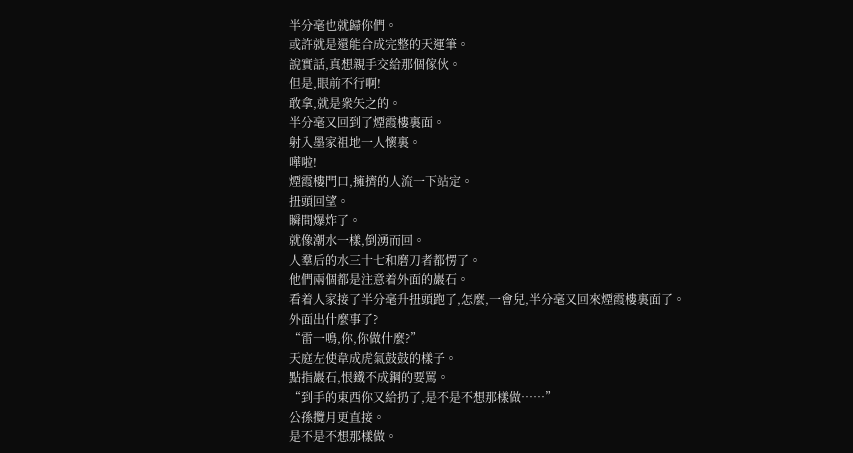半分毫也就歸你們。
或許就是還能合成完整的天運筆。
說實話,真想親手交給那個傢伙。
但是,眼前不行啊!
敢拿,就是衆矢之的。
半分毫又回到了煙霞樓裏面。
射入墨家祖地一人懷裏。
嘩啦!
煙霞樓門口,擁擠的人流一下站定。
扭頭回望。
瞬間爆炸了。
就像潮水一樣,倒湧而回。
人羣后的水三十七和磨刀者都愣了。
他們兩個都是注意着外面的巖石。
看着人家接了半分毫升扭頭跑了,怎麼,一會兒,半分毫又回來煙霞樓裏面了。
外面出什麼事了?
“雷一鳴,你,你做什麼?”
天庭左使韋成虎氣鼓鼓的樣子。
點指巖石,恨鐵不成鋼的要罵。
“到手的東西你又給扔了,是不是不想那樣做……”
公孫攬月更直接。
是不是不想那樣做。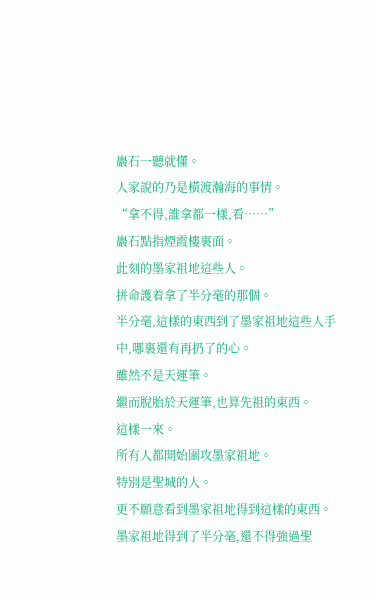巖石一聽就懂。
人家說的乃是橫渡瀚海的事情。
“拿不得,誰拿都一樣,看……”
巖石點指煙霞樓裏面。
此刻的墨家祖地這些人。
拼命護着拿了半分毫的那個。
半分毫,這樣的東西到了墨家祖地這些人手中,哪裏還有再扔了的心。
雖然不是天運筆。
繼而脫胎於天運筆,也算先祖的東西。
這樣一來。
所有人都開始圍攻墨家祖地。
特別是聖城的人。
更不願意看到墨家祖地得到這樣的東西。
墨家祖地得到了半分毫,還不得強過聖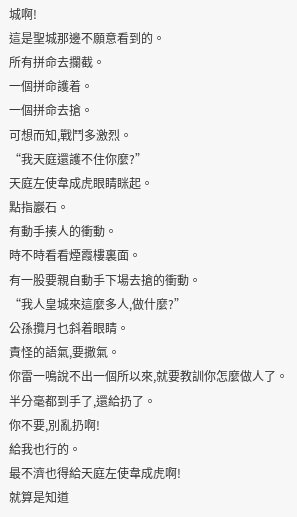城啊!
這是聖城那邊不願意看到的。
所有拼命去攔截。
一個拼命護着。
一個拼命去搶。
可想而知,戰鬥多激烈。
“我天庭還護不住你麼?”
天庭左使韋成虎眼睛眯起。
點指巖石。
有動手揍人的衝動。
時不時看看煙霞樓裏面。
有一股要親自動手下場去搶的衝動。
“我人皇城來這麼多人,做什麼?”
公孫攬月乜斜着眼睛。
責怪的語氣,要撒氣。
你雷一鳴說不出一個所以來,就要教訓你怎麼做人了。
半分毫都到手了,還給扔了。
你不要,別亂扔啊!
給我也行的。
最不濟也得給天庭左使韋成虎啊!
就算是知道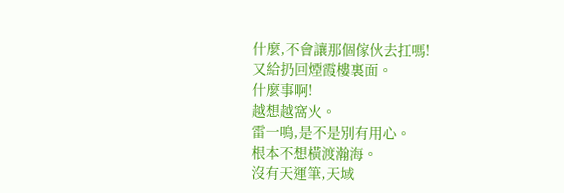什麼,不會讓那個傢伙去扛嗎!
又給扔回煙霞樓裏面。
什麼事啊!
越想越窩火。
雷一鳴,是不是別有用心。
根本不想橫渡瀚海。
沒有天運筆,天域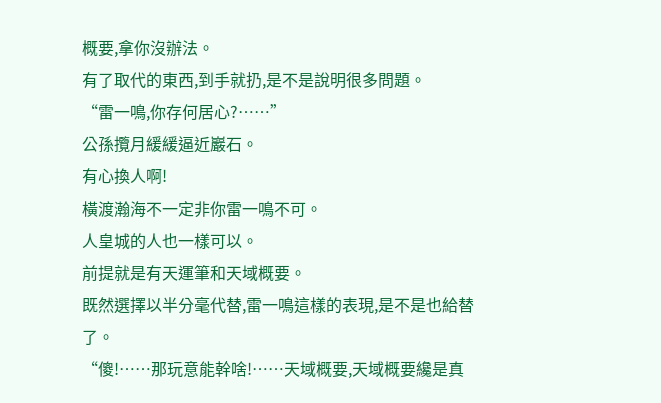概要,拿你沒辦法。
有了取代的東西,到手就扔,是不是說明很多問題。
“雷一鳴,你存何居心?……”
公孫攬月緩緩逼近巖石。
有心換人啊!
橫渡瀚海不一定非你雷一鳴不可。
人皇城的人也一樣可以。
前提就是有天運筆和天域概要。
既然選擇以半分毫代替,雷一鳴這樣的表現,是不是也給替了。
“傻!……那玩意能幹啥!……天域概要,天域概要纔是真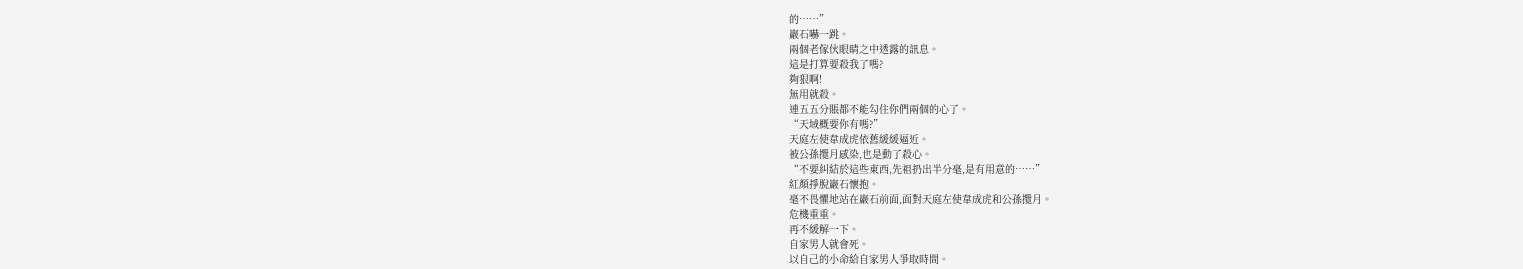的……”
巖石嚇一跳。
兩個老傢伙眼睛之中透露的訊息。
這是打算要殺我了嗎?
夠狠啊!
無用就殺。
連五五分賬都不能勾住你們兩個的心了。
“天域概要你有嗎?”
天庭左使韋成虎依舊緩緩逼近。
被公孫攬月感染,也是動了殺心。
“不要糾結於這些東西,先祖扔出半分毫,是有用意的……”
紅顏掙脫巖石懷抱。
毫不畏懼地站在巖石前面,面對天庭左使韋成虎和公孫攬月。
危機重重。
再不緩解一下。
自家男人就會死。
以自己的小命給自家男人爭取時間。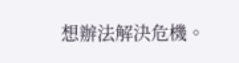想辦法解決危機。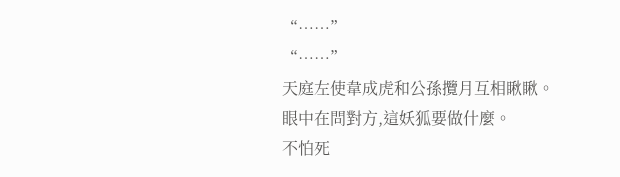“……”
“……”
天庭左使韋成虎和公孫攬月互相瞅瞅。
眼中在問對方,這妖狐要做什麼。
不怕死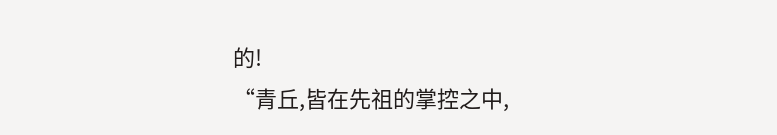的!
“青丘,皆在先祖的掌控之中,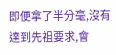即便拿了半分毫,沒有達到先祖要求,會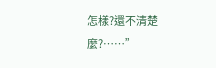怎樣?還不清楚麼?……”